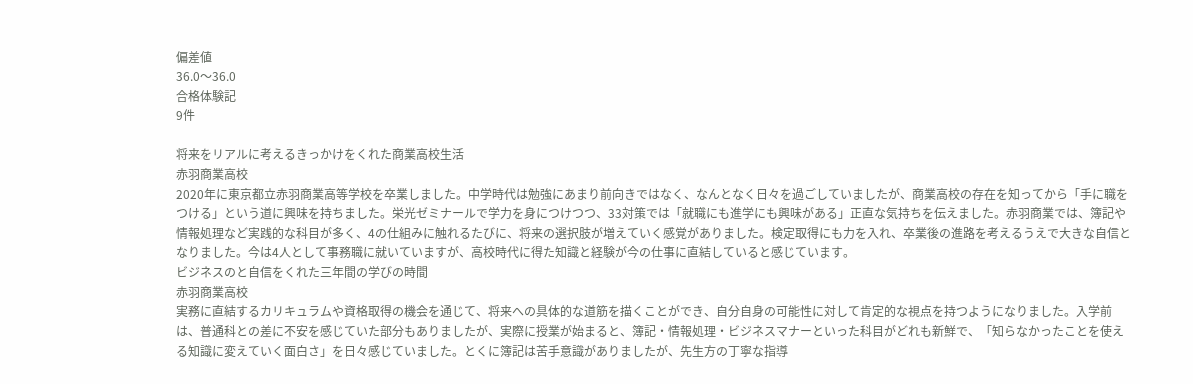偏差値
36.0〜36.0
合格体験記
9件

将来をリアルに考えるきっかけをくれた商業高校生活
赤羽商業高校
2020年に東京都立赤羽商業高等学校を卒業しました。中学時代は勉強にあまり前向きではなく、なんとなく日々を過ごしていましたが、商業高校の存在を知ってから「手に職をつける」という道に興味を持ちました。栄光ゼミナールで学力を身につけつつ、33対策では「就職にも進学にも興味がある」正直な気持ちを伝えました。赤羽商業では、簿記や情報処理など実践的な科目が多く、4の仕組みに触れるたびに、将来の選択肢が増えていく感覚がありました。検定取得にも力を入れ、卒業後の進路を考えるうえで大きな自信となりました。今は4人として事務職に就いていますが、高校時代に得た知識と経験が今の仕事に直結していると感じています。
ビジネスのと自信をくれた三年間の学びの時間
赤羽商業高校
実務に直結するカリキュラムや資格取得の機会を通じて、将来への具体的な道筋を描くことができ、自分自身の可能性に対して肯定的な視点を持つようになりました。入学前は、普通科との差に不安を感じていた部分もありましたが、実際に授業が始まると、簿記・情報処理・ビジネスマナーといった科目がどれも新鮮で、「知らなかったことを使える知識に変えていく面白さ」を日々感じていました。とくに簿記は苦手意識がありましたが、先生方の丁寧な指導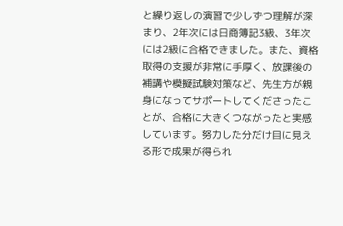と繰り返しの演習で少しずつ理解が深まり、2年次には日商簿記3級、3年次には2級に合格できました。また、資格取得の支援が非常に手厚く、放課後の補講や模擬試験対策など、先生方が親身になってサポートしてくださったことが、合格に大きくつながったと実感しています。努力した分だけ目に見える形で成果が得られ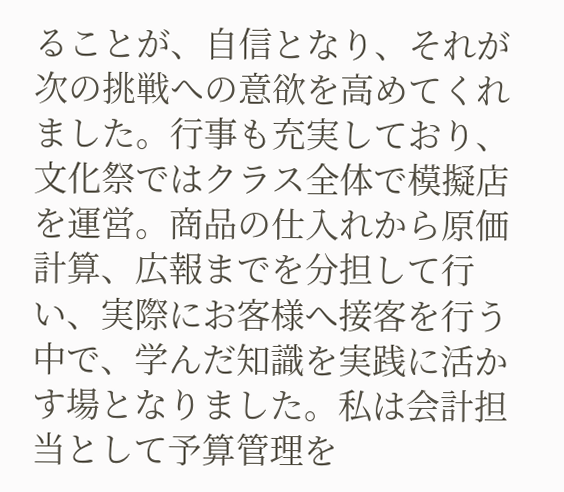ることが、自信となり、それが次の挑戦への意欲を高めてくれました。行事も充実しており、文化祭ではクラス全体で模擬店を運営。商品の仕入れから原価計算、広報までを分担して行い、実際にお客様へ接客を行う中で、学んだ知識を実践に活かす場となりました。私は会計担当として予算管理を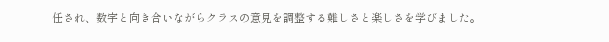任され、数字と向き合いながらクラスの意見を調整する難しさと楽しさを学びました。